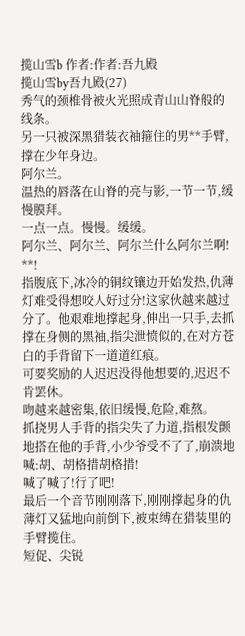揽山雪b 作者:作者:吾九殿
揽山雪by吾九殿(27)
秀气的颈椎骨被火光照成青山山脊般的线条。
另一只被深黑猎装衣袖箍住的男**手臂,撑在少年身边。
阿尔兰。
温热的唇落在山脊的亮与影,一节一节,缓慢膜拜。
一点一点。慢慢。缓缓。
阿尔兰、阿尔兰、阿尔兰什么阿尔兰啊!
**!
指腹底下,冰冷的铜纹镶边开始发热,仇薄灯难受得想咬人好过分!这家伙越来越过分了。他艰难地撑起身,伸出一只手,去抓撑在身侧的黑袖,指尖泄愤似的,在对方苍白的手背留下一道道红痕。
可要奖励的人迟迟没得他想要的,迟迟不肯罢休。
吻越来越密集,依旧缓慢,危险,难熬。
抓挠男人手背的指尖失了力道,指根发颤地搭在他的手背,小少爷受不了了,崩溃地喊:胡、胡格措胡格措!
喊了喊了!行了吧!
最后一个音节刚刚落下,刚刚撑起身的仇薄灯又猛地向前倒下,被束缚在猎装里的手臂揽住。
短促、尖锐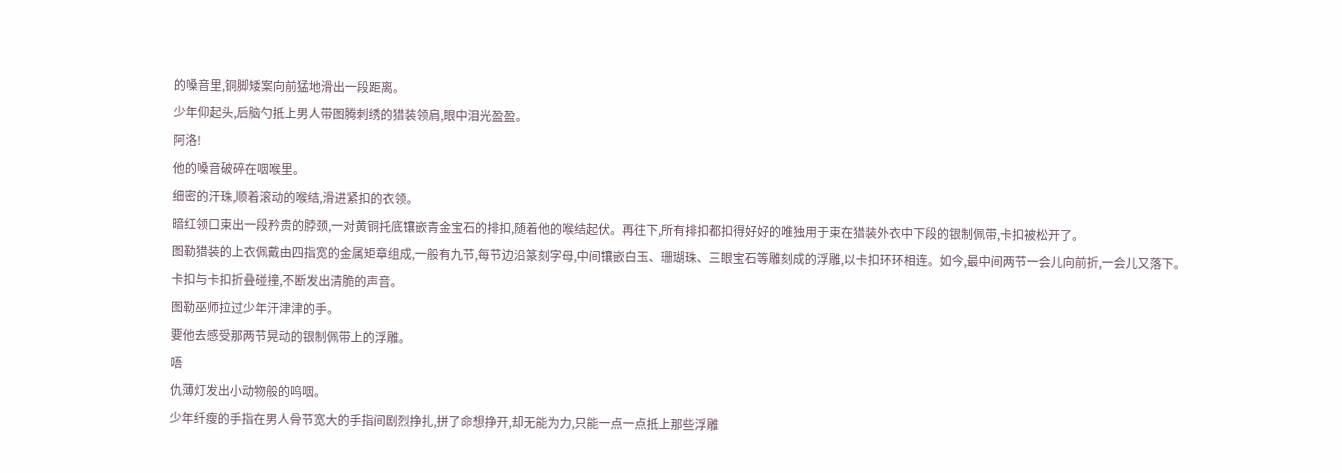的嗓音里,铜脚矮案向前猛地滑出一段距离。
少年仰起头,后脑勺抵上男人带图腾刺绣的猎装领肩,眼中泪光盈盈。
阿洛!
他的嗓音破碎在咽喉里。
细密的汗珠,顺着滚动的喉结,滑进紧扣的衣领。
暗红领口束出一段矜贵的脖颈,一对黄铜托底镶嵌青金宝石的排扣,随着他的喉结起伏。再往下,所有排扣都扣得好好的唯独用于束在猎装外衣中下段的银制佩带,卡扣被松开了。
图勒猎装的上衣佩戴由四指宽的金属矩章组成,一般有九节,每节边沿篆刻字母,中间镶嵌白玉、珊瑚珠、三眼宝石等雕刻成的浮雕,以卡扣环环相连。如今,最中间两节一会儿向前折,一会儿又落下。
卡扣与卡扣折叠碰撞,不断发出清脆的声音。
图勒巫师拉过少年汗津津的手。
要他去感受那两节晃动的银制佩带上的浮雕。
唔
仇薄灯发出小动物般的呜咽。
少年纤瘦的手指在男人骨节宽大的手指间剧烈挣扎,拼了命想挣开,却无能为力,只能一点一点抵上那些浮雕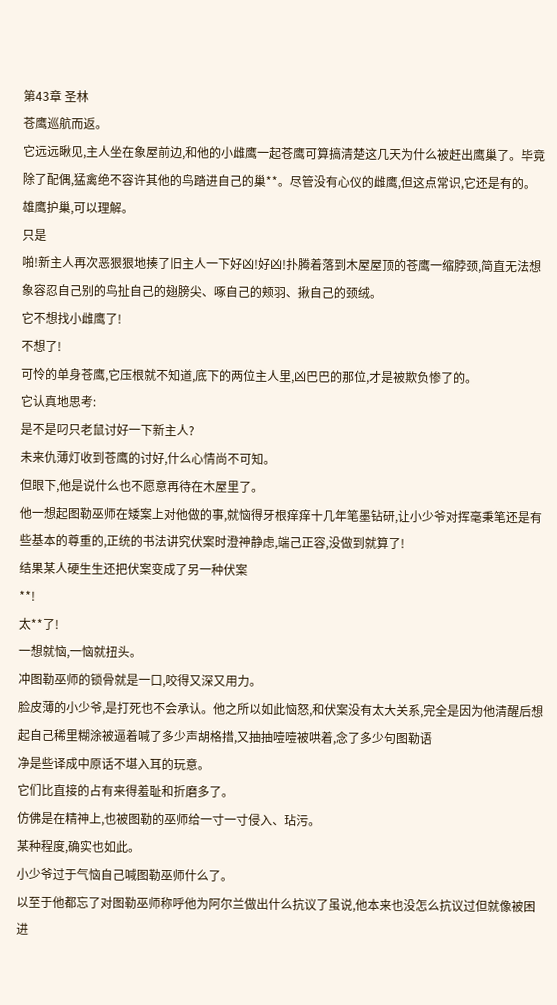第43章 圣林
苍鹰巡航而返。
它远远瞅见,主人坐在象屋前边,和他的小雌鹰一起苍鹰可算搞清楚这几天为什么被赶出鹰巢了。毕竟除了配偶,猛禽绝不容许其他的鸟踏进自己的巢**。尽管没有心仪的雌鹰,但这点常识,它还是有的。
雄鹰护巢,可以理解。
只是
啪!新主人再次恶狠狠地揍了旧主人一下好凶!好凶!扑腾着落到木屋屋顶的苍鹰一缩脖颈,简直无法想象容忍自己别的鸟扯自己的翅膀尖、啄自己的颊羽、揪自己的颈绒。
它不想找小雌鹰了!
不想了!
可怜的单身苍鹰,它压根就不知道,底下的两位主人里,凶巴巴的那位,才是被欺负惨了的。
它认真地思考:
是不是叼只老鼠讨好一下新主人?
未来仇薄灯收到苍鹰的讨好,什么心情尚不可知。
但眼下,他是说什么也不愿意再待在木屋里了。
他一想起图勒巫师在矮案上对他做的事,就恼得牙根痒痒十几年笔墨钻研,让小少爷对挥毫秉笔还是有些基本的尊重的,正统的书法讲究伏案时澄神静虑,端己正容,没做到就算了!
结果某人硬生生还把伏案变成了另一种伏案
**!
太**了!
一想就恼,一恼就扭头。
冲图勒巫师的锁骨就是一口,咬得又深又用力。
脸皮薄的小少爷,是打死也不会承认。他之所以如此恼怒,和伏案没有太大关系,完全是因为他清醒后想起自己稀里糊涂被逼着喊了多少声胡格措,又抽抽噎噎被哄着,念了多少句图勒语
净是些译成中原话不堪入耳的玩意。
它们比直接的占有来得羞耻和折磨多了。
仿佛是在精神上,也被图勒的巫师给一寸一寸侵入、玷污。
某种程度,确实也如此。
小少爷过于气恼自己喊图勒巫师什么了。
以至于他都忘了对图勒巫师称呼他为阿尔兰做出什么抗议了虽说,他本来也没怎么抗议过但就像被困进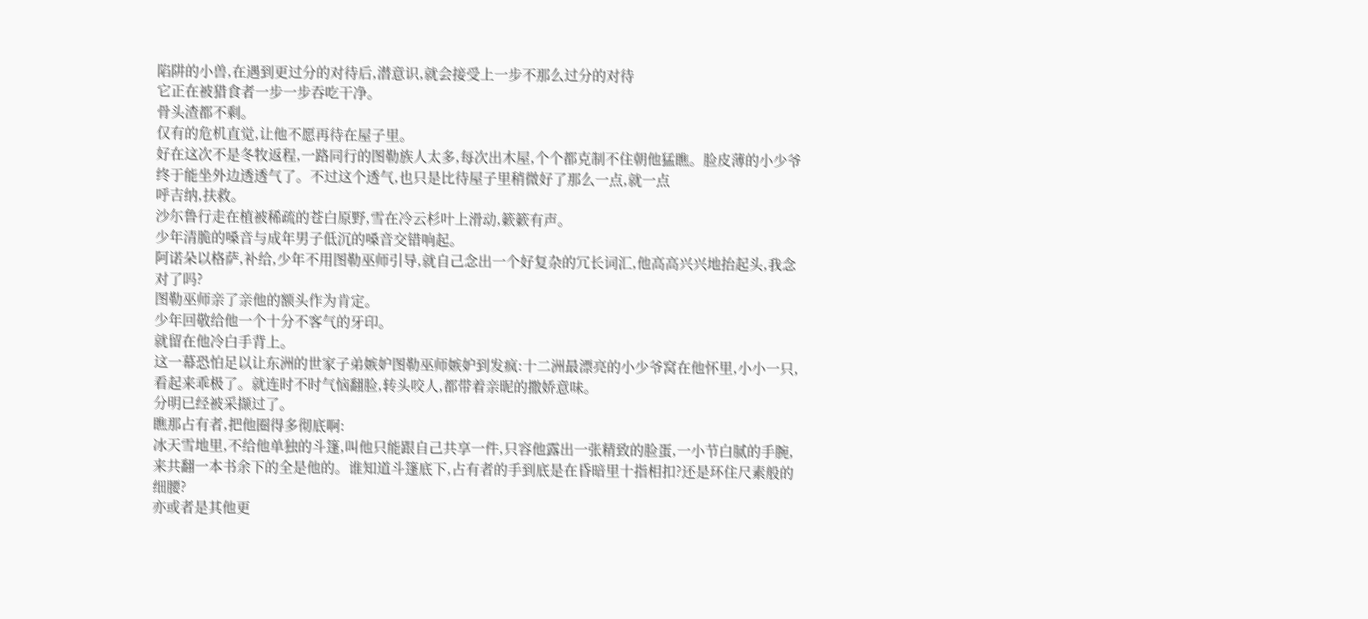陷阱的小兽,在遇到更过分的对待后,潜意识,就会接受上一步不那么过分的对待
它正在被猎食者一步一步吞吃干净。
骨头渣都不剩。
仅有的危机直觉,让他不愿再待在屋子里。
好在这次不是冬牧返程,一路同行的图勒族人太多,每次出木屋,个个都克制不住朝他猛瞧。脸皮薄的小少爷终于能坐外边透透气了。不过这个透气,也只是比待屋子里稍微好了那么一点,就一点
呼吉纳,扶救。
沙尓鲁行走在植被稀疏的苍白原野,雪在冷云杉叶上滑动,簌簌有声。
少年清脆的嗓音与成年男子低沉的嗓音交错响起。
阿诺朵以格萨,补给,少年不用图勒巫师引导,就自己念出一个好复杂的冗长词汇,他高高兴兴地抬起头,我念对了吗?
图勒巫师亲了亲他的额头作为肯定。
少年回敬给他一个十分不客气的牙印。
就留在他冷白手背上。
这一幕恐怕足以让东洲的世家子弟嫉妒图勒巫师嫉妒到发疯:十二洲最漂亮的小少爷窝在他怀里,小小一只,看起来乖极了。就连时不时气恼翻脸,转头咬人,都带着亲昵的撒娇意味。
分明已经被采撷过了。
瞧那占有者,把他圈得多彻底啊:
冰天雪地里,不给他单独的斗篷,叫他只能跟自己共享一件,只容他露出一张精致的脸蛋,一小节白腻的手腕,来共翻一本书余下的全是他的。谁知道斗篷底下,占有者的手到底是在昏暗里十指相扣?还是环住尺素般的细腰?
亦或者是其他更